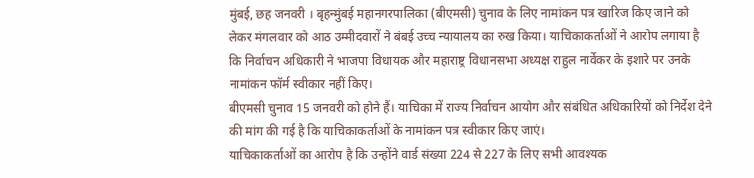मुंबई, छह जनवरी । बृहन्मुंबई महानगरपालिका (बीएमसी) चुनाव के लिए नामांकन पत्र खारिज किए जाने को लेकर मंगलवार को आठ उम्मीदवारों ने बंबई उच्च न्यायालय का रुख किया। याचिकाकर्ताओं ने आरोप लगाया है कि निर्वाचन अधिकारी ने भाजपा विधायक और महाराष्ट्र विधानसभा अध्यक्ष राहुल नार्वेकर के इशारे पर उनके नामांकन फॉर्म स्वीकार नहीं किए।
बीएमसी चुनाव 15 जनवरी को होने हैं। याचिका में राज्य निर्वाचन आयोग और संबंधित अधिकारियों को निर्देश देने की मांग की गई है कि याचिकाकर्ताओं के नामांकन पत्र स्वीकार किए जाएं।
याचिकाकर्ताओं का आरोप है कि उन्होंने वार्ड संख्या 224 से 227 के लिए सभी आवश्यक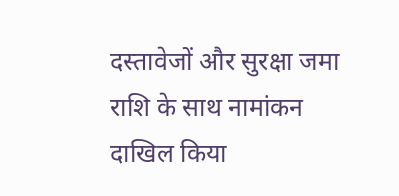दस्तावेजों और सुरक्षा जमा राशि के साथ नामांकन दाखिल किया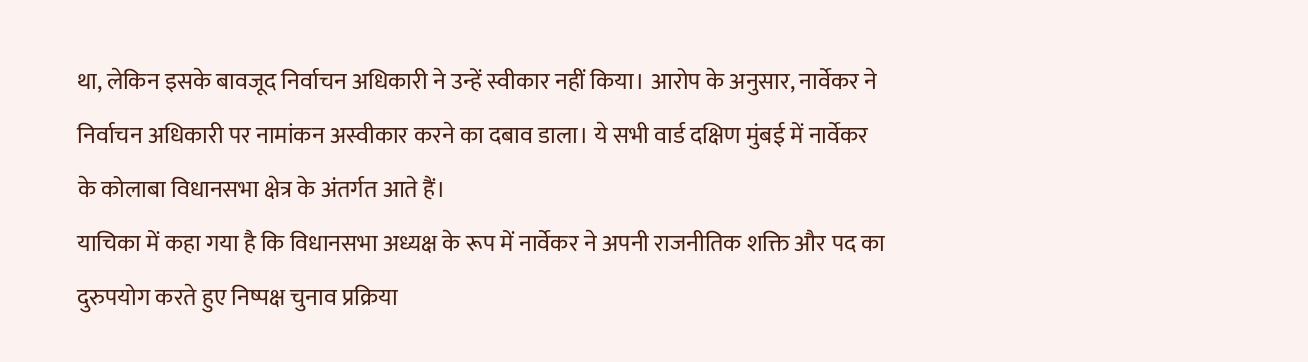था, लेकिन इसके बावजूद निर्वाचन अधिकारी ने उन्हें स्वीकार नहीं किया। आरोप के अनुसार, नार्वेकर ने निर्वाचन अधिकारी पर नामांकन अस्वीकार करने का दबाव डाला। ये सभी वार्ड दक्षिण मुंबई में नार्वेकर के कोलाबा विधानसभा क्षेत्र के अंतर्गत आते हैं।
याचिका में कहा गया है कि विधानसभा अध्यक्ष के रूप में नार्वेकर ने अपनी राजनीतिक शक्ति और पद का दुरुपयोग करते हुए निष्पक्ष चुनाव प्रक्रिया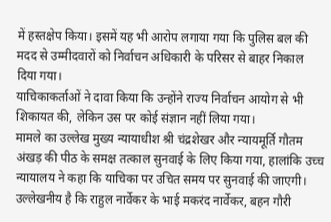में हस्तक्षेप किया। इसमें यह भी आरोप लगाया गया कि पुलिस बल की मदद से उम्मीदवारों को निर्वाचन अधिकारी के परिसर से बाहर निकाल दिया गया।
याचिकाकर्ताओं ने दावा किया कि उन्होंने राज्य निर्वाचन आयोग से भी शिकायत की, लेकिन उस पर कोई संज्ञान नहीं लिया गया।
मामले का उल्लेख मुख्य न्यायाधीश श्री चंद्रशेखर और न्यायमूर्ति गौतम अंखड़ की पीठ के समक्ष तत्काल सुनवाई के लिए किया गया, हालांकि उच्च न्यायालय ने कहा कि याचिका पर उचित समय पर सुनवाई की जाएगी।
उल्लेखनीय है कि राहुल नार्वेकर के भाई मकरंद नार्वेकर, बहन गौरी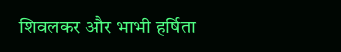शिवलकर और भाभी हर्षिता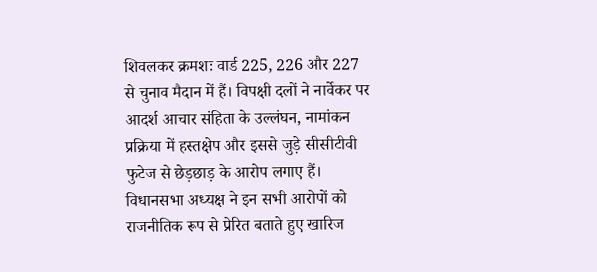शिवलकर क्रमशः वार्ड 225, 226 और 227 से चुनाव मैदान में हैं। विपक्षी दलों ने नार्वेकर पर आदर्श आचार संहिता के उल्लंघन, नामांकन प्रक्रिया में हस्तक्षेप और इससे जुड़े सीसीटीवी फुटेज से छेड़छाड़ के आरोप लगाए हैं। विधानसभा अध्यक्ष ने इन सभी आरोपों को राजनीतिक रूप से प्रेरित बताते हुए खारिज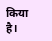किया है।